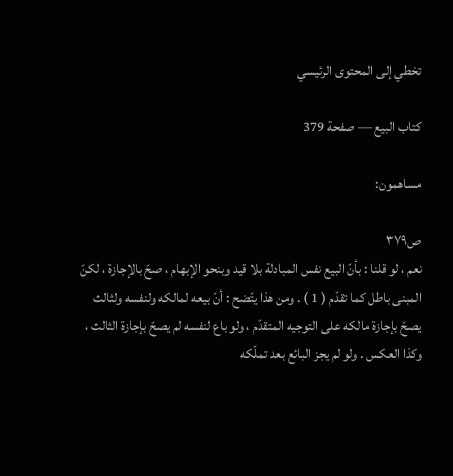تخطي إلى المحتوى الرئيسي

كتاب البيع — صفحة 379

مساهمون:

ص٣٧٩
نعم ، لو قلنا : بأنّ البيع نفس المبادلة بلا قيد وبنحو الإبهام ، صحّ بالإجازة ، لكنّ المبنى باطل كما تقدّم ( 1 ) . ومن هذا يتّضح : أنّ بيعه لمالكه ولنفسه ولثالث يصحّ بإجازة مالكه على التوجيه المتقدّم ، ولو باع لنفسه لم يصحّ بإجازة الثالث ، وكذا العكس . ولو لم يجز البائع بعد تملّكه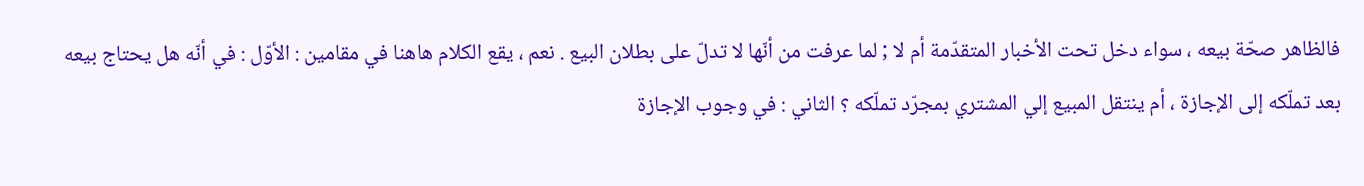فالظاهر صحّة بيعه ، سواء دخل تحت الأخبار المتقدّمة أم لا ; لما عرفت من أنّها لا تدلّ على بطلان البيع . نعم ، يقع الكلام هاهنا في مقامين : الأوّل : في أنّه هل يحتاج بيعه بعد تملّكه إلى الإجازة ، أم ينتقل المبيع إلي المشتري بمجرّد تملّكه ؟ الثاني : في وجوب الإجازة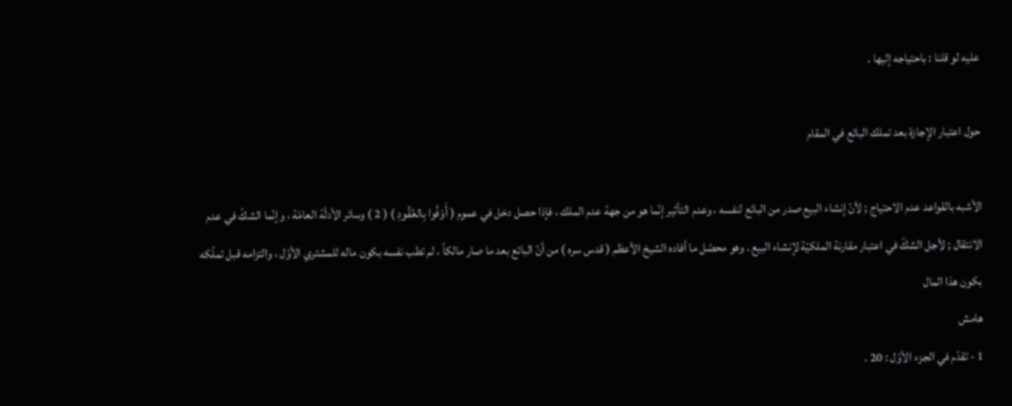عليه لو قلنا : باحتياجه إليها .

حول اعتبار الإجازة بعد تملك البائع في المقام

الأشبه بالقواعد عدم الاحتياج ; لأنّ إنشاء البيع صدر من البائع لنفسه ، وعدم التأثير إنّما هو من جهة عدم الملك ، فإذا حصل دخل في عموم ( أَوْفُوا بِالعُقُودِ ) ( 2 ) وسائر الأدلّة العامّة ، وإنّما الشكّ في عدم الانتقال ; لأجل الشكّ في اعتبار مقارنة الملكيّة لإنشاء البيع . وهو محصّل ما أفاده الشيخ الأعظم ( قدس سره ) من أنّ البائع بعد ما صار مالكاً ، لم تطب نفسه بكون ماله للمشتري الأوّل ، والتزامه قبل تملّكه بكون هذا المال
هامش
1 - تقدّم في الجزء الأوّل : 20 .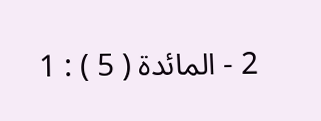2 - المائدة ( 5 ) : 1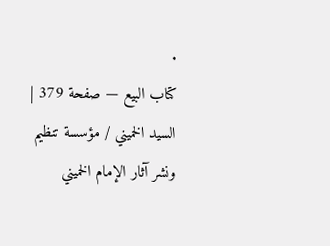.
كتاب البيع — صفحة 379 | السيد الخميني / مؤسسة تنظيم ونشر آثار الإمام الخميني